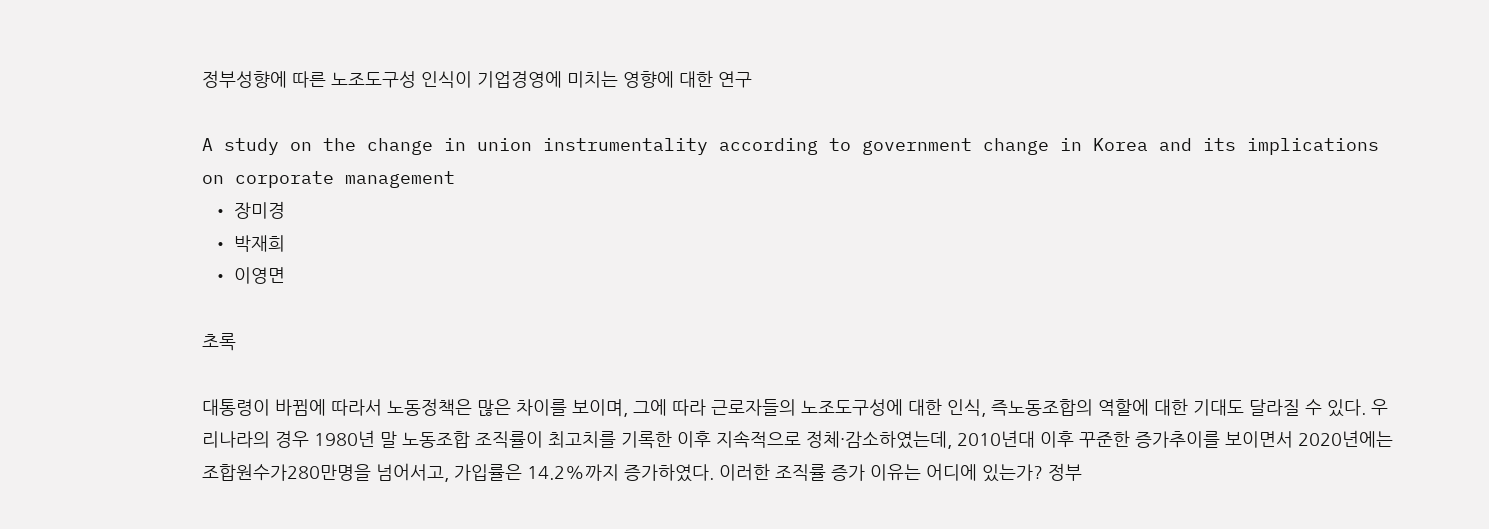정부성향에 따른 노조도구성 인식이 기업경영에 미치는 영향에 대한 연구

A study on the change in union instrumentality according to government change in Korea and its implications on corporate management
  • 장미경
  • 박재희
  • 이영면

초록

대통령이 바뀜에 따라서 노동정책은 많은 차이를 보이며, 그에 따라 근로자들의 노조도구성에 대한 인식, 즉노동조합의 역할에 대한 기대도 달라질 수 있다. 우리나라의 경우 1980년 말 노동조합 조직률이 최고치를 기록한 이후 지속적으로 정체·감소하였는데, 2010년대 이후 꾸준한 증가추이를 보이면서 2020년에는 조합원수가280만명을 넘어서고, 가입률은 14.2%까지 증가하였다. 이러한 조직률 증가 이유는 어디에 있는가? 정부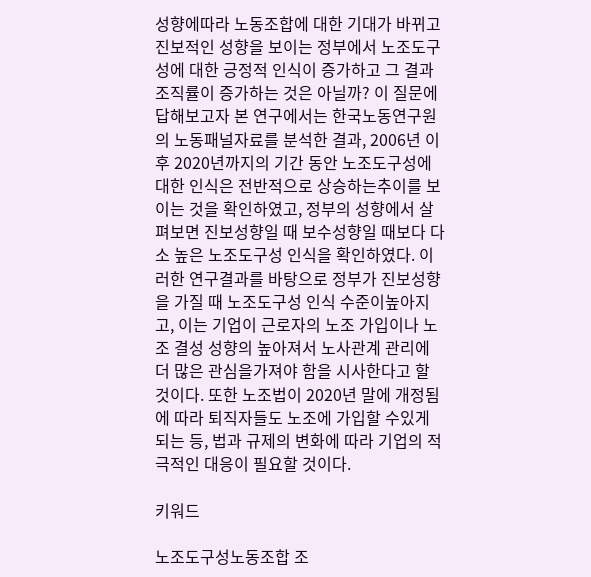성향에따라 노동조합에 대한 기대가 바뀌고 진보적인 성향을 보이는 정부에서 노조도구성에 대한 긍정적 인식이 증가하고 그 결과 조직률이 증가하는 것은 아닐까? 이 질문에 답해보고자 본 연구에서는 한국노동연구원의 노동패널자료를 분석한 결과, 2006년 이후 2020년까지의 기간 동안 노조도구성에 대한 인식은 전반적으로 상승하는추이를 보이는 것을 확인하였고, 정부의 성향에서 살펴보면 진보성향일 때 보수성향일 때보다 다소 높은 노조도구성 인식을 확인하였다. 이러한 연구결과를 바탕으로 정부가 진보성향을 가질 때 노조도구성 인식 수준이높아지고, 이는 기업이 근로자의 노조 가입이나 노조 결성 성향의 높아져서 노사관계 관리에 더 많은 관심을가져야 함을 시사한다고 할 것이다. 또한 노조법이 2020년 말에 개정됨에 따라 퇴직자들도 노조에 가입할 수있게 되는 등, 법과 규제의 변화에 따라 기업의 적극적인 대응이 필요할 것이다.

키워드

노조도구성노동조합 조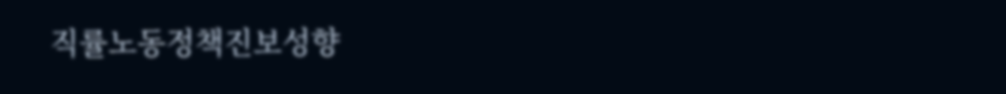직률노동정책진보성향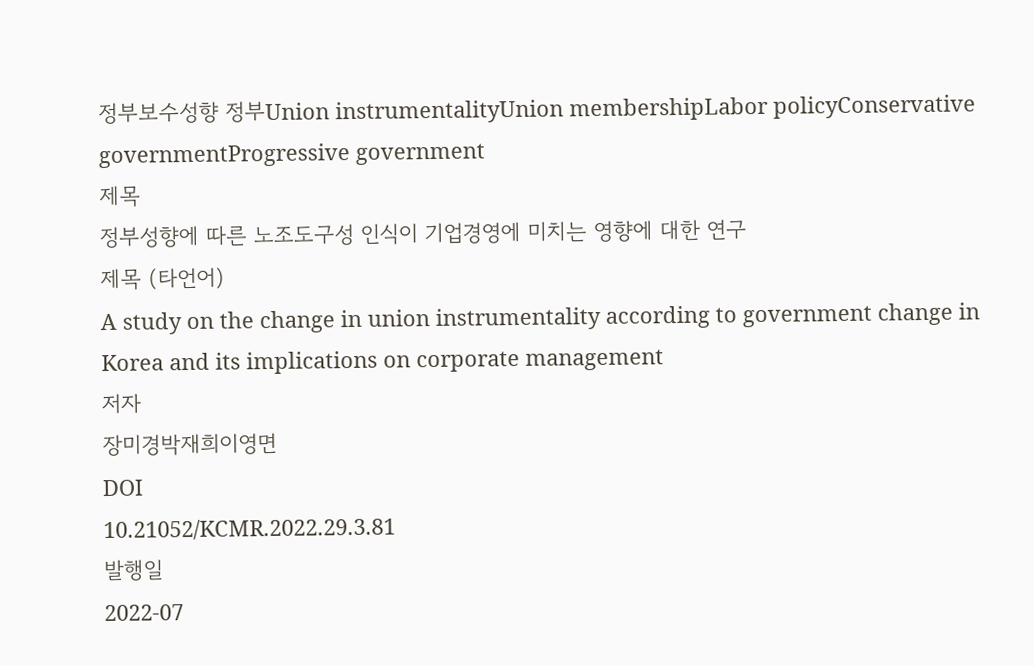정부보수성향 정부Union instrumentalityUnion membershipLabor policyConservative governmentProgressive government
제목
정부성향에 따른 노조도구성 인식이 기업경영에 미치는 영향에 대한 연구
제목 (타언어)
A study on the change in union instrumentality according to government change in Korea and its implications on corporate management
저자
장미경박재희이영면
DOI
10.21052/KCMR.2022.29.3.81
발행일
2022-07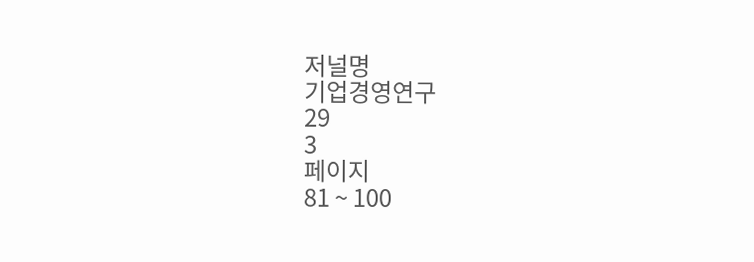저널명
기업경영연구
29
3
페이지
81 ~ 100